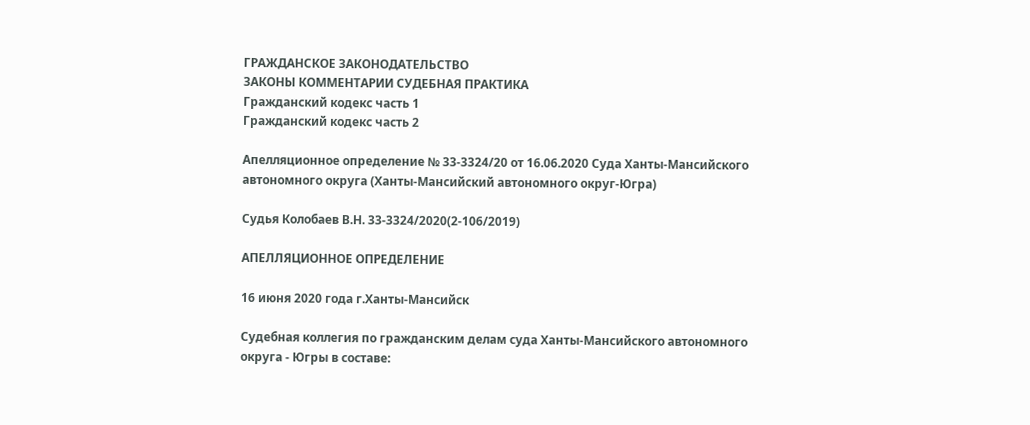ГРАЖДАНСКОЕ ЗАКОНОДАТЕЛЬСТВО
ЗАКОНЫ КОММЕНТАРИИ СУДЕБНАЯ ПРАКТИКА
Гражданский кодекс часть 1
Гражданский кодекс часть 2

Апелляционное определение № 33-3324/20 от 16.06.2020 Суда Ханты-Мансийского автономного округа (Ханты-Мансийский автономного округ-Югра)

Судья Колобаев В.Н. 33-3324/2020(2-106/2019)

АПЕЛЛЯЦИОННОЕ ОПРЕДЕЛЕНИЕ

16 июня 2020 года г.Ханты-Мансийск

Судебная коллегия по гражданским делам суда Ханты-Мансийского автономного округа - Югры в составе: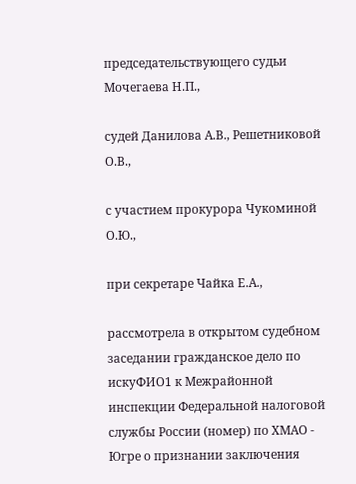председательствующего судьи Мочегаева Н.П.,

судей Данилова А.В., Решетниковой О.В.,

с участием прокурора Чукоминой О.Ю.,

при секретаре Чайка Е.А.,

рассмотрела в открытом судебном заседании гражданское дело по искуФИО1 к Межрайонной инспекции Федеральной налоговой службы России (номер) по ХМАО - Югре о признании заключения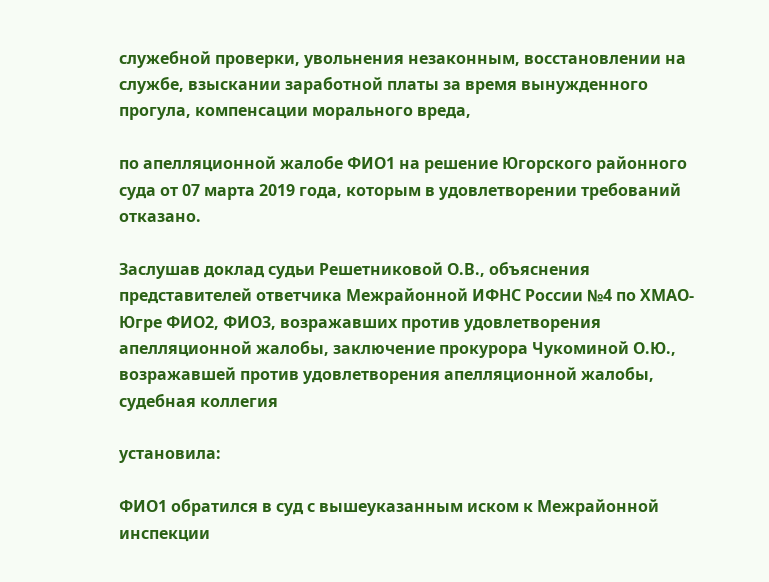служебной проверки, увольнения незаконным, восстановлении на службе, взыскании заработной платы за время вынужденного прогула, компенсации морального вреда,

по апелляционной жалобе ФИО1 на решение Югорского районного суда от 07 марта 2019 года, которым в удовлетворении требований отказано.

Заслушав доклад судьи Решетниковой О.В., объяснения представителей ответчика Межрайонной ИФНС России №4 по ХМАО-Югре ФИО2, ФИО3, возражавших против удовлетворения апелляционной жалобы, заключение прокурора Чукоминой О.Ю., возражавшей против удовлетворения апелляционной жалобы, судебная коллегия

установила:

ФИО1 обратился в суд с вышеуказанным иском к Межрайонной инспекции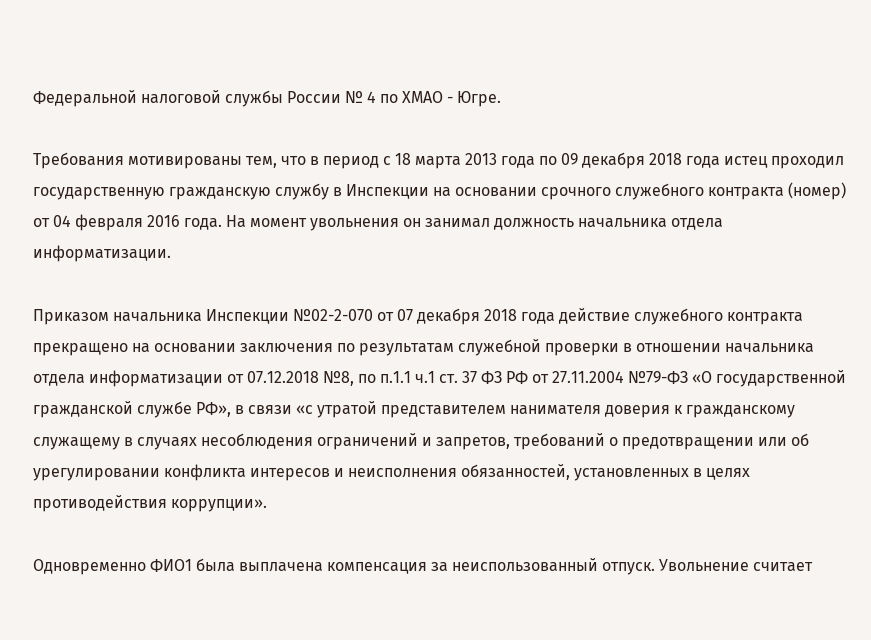Федеральной налоговой службы России № 4 по ХМАО - Югре.

Требования мотивированы тем, что в период с 18 марта 2013 года по 09 декабря 2018 года истец проходил государственную гражданскую службу в Инспекции на основании срочного служебного контракта (номер) от 04 февраля 2016 года. На момент увольнения он занимал должность начальника отдела информатизации.

Приказом начальника Инспекции №02-2-070 от 07 декабря 2018 года действие служебного контракта прекращено на основании заключения по результатам служебной проверки в отношении начальника отдела информатизации от 07.12.2018 №8, по п.1.1 ч.1 ст. 37 ФЗ РФ от 27.11.2004 №79-ФЗ «О государственной гражданской службе РФ», в связи «с утратой представителем нанимателя доверия к гражданскому служащему в случаях несоблюдения ограничений и запретов, требований о предотвращении или об урегулировании конфликта интересов и неисполнения обязанностей, установленных в целях противодействия коррупции».

Одновременно ФИО1 была выплачена компенсация за неиспользованный отпуск. Увольнение считает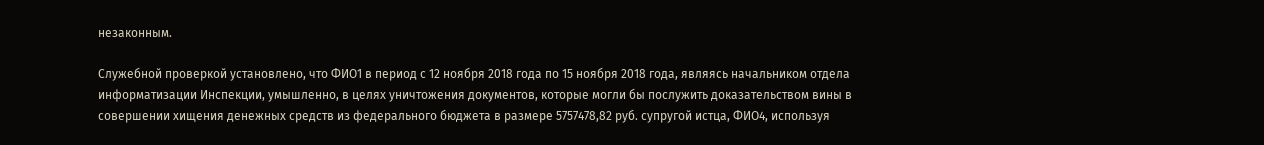незаконным.

Служебной проверкой установлено, что ФИО1 в период с 12 ноября 2018 года по 15 ноября 2018 года, являясь начальником отдела информатизации Инспекции, умышленно, в целях уничтожения документов, которые могли бы послужить доказательством вины в совершении хищения денежных средств из федерального бюджета в размере 5757478,82 руб. супругой истца, ФИО4, используя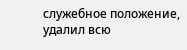служебное положение, удалил всю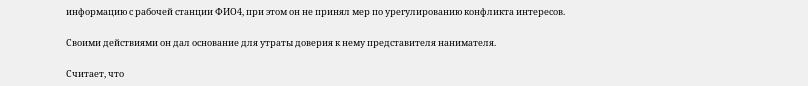информацию с рабочей станции ФИО4, при этом он не принял мер по урегулированию конфликта интересов.

Своими действиями он дал основание для утраты доверия к нему представителя нанимателя.

Считает, что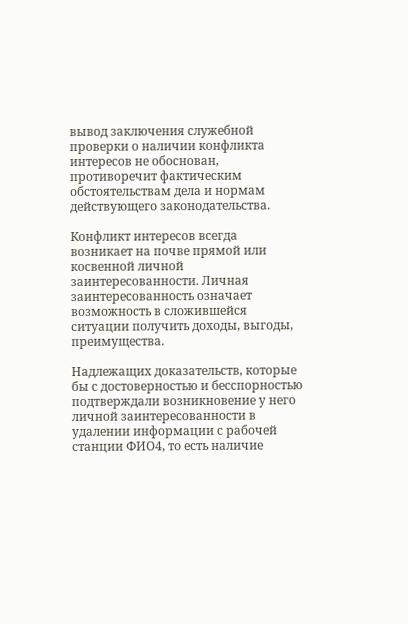вывод заключения служебной проверки о наличии конфликта интересов не обоснован, противоречит фактическим обстоятельствам дела и нормам действующего законодательства.

Конфликт интересов всегда возникает на почве прямой или косвенной личной заинтересованности. Личная заинтересованность означает возможность в сложившейся ситуации получить доходы, выгоды, преимущества.

Надлежащих доказательств, которые бы с достоверностью и бесспорностью подтверждали возникновение у него личной заинтересованности в удалении информации с рабочей станции ФИО4, то есть наличие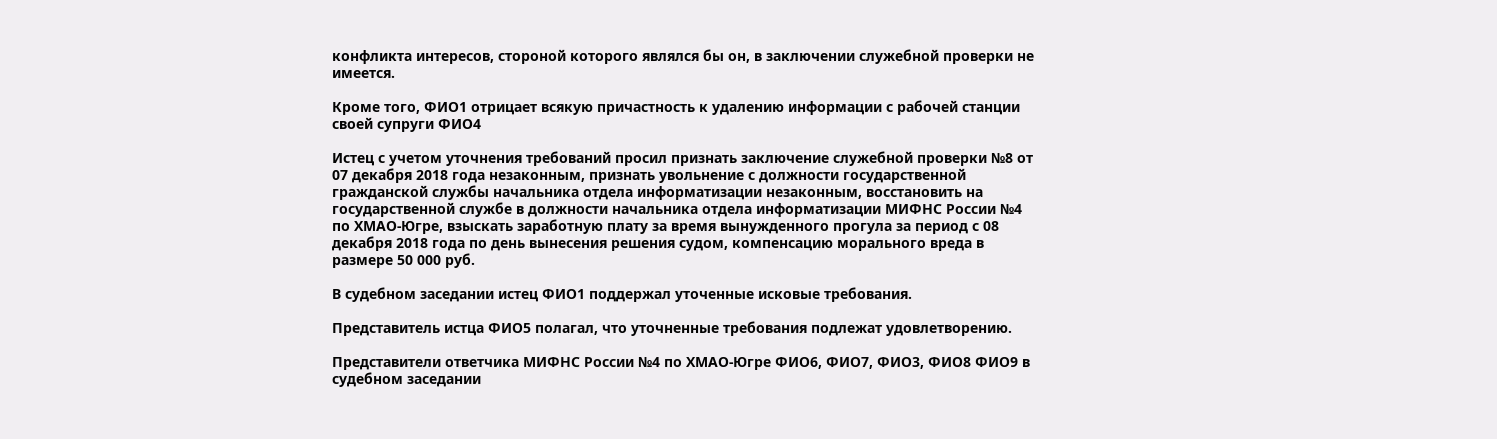конфликта интересов, стороной которого являлся бы он, в заключении служебной проверки не имеется.

Кроме того, ФИО1 отрицает всякую причастность к удалению информации с рабочей станции своей супруги ФИО4

Истец с учетом уточнения требований просил признать заключение служебной проверки №8 от 07 декабря 2018 года незаконным, признать увольнение с должности государственной гражданской службы начальника отдела информатизации незаконным, восстановить на государственной службе в должности начальника отдела информатизации МИФНС России №4 по ХМАО-Югре, взыскать заработную плату за время вынужденного прогула за период с 08 декабря 2018 года по день вынесения решения судом, компенсацию морального вреда в размере 50 000 руб.

В судебном заседании истец ФИО1 поддержал уточенные исковые требования.

Представитель истца ФИО5 полагал, что уточненные требования подлежат удовлетворению.

Представители ответчика МИФНС России №4 по ХМАО-Югре ФИО6, ФИО7, ФИО3, ФИО8 ФИО9 в судебном заседании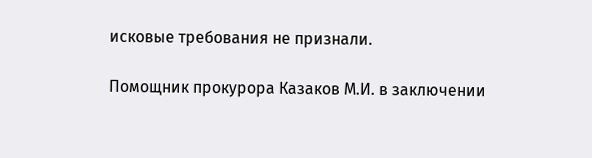исковые требования не признали.

Помощник прокурора Казаков М.И. в заключении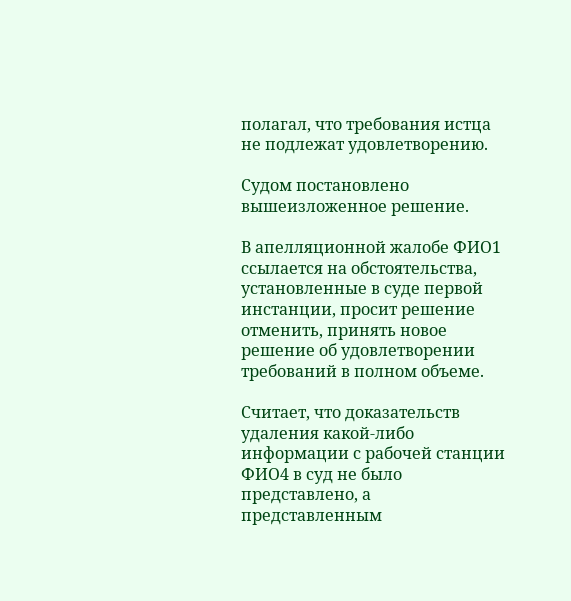полагал, что требования истца не подлежат удовлетворению.

Судом постановлено вышеизложенное решение.

В апелляционной жалобе ФИО1 ссылается на обстоятельства, установленные в суде первой инстанции, просит решение отменить, принять новое решение об удовлетворении требований в полном объеме.

Считает, что доказательств удаления какой-либо информации с рабочей станции ФИО4 в суд не было представлено, а представленным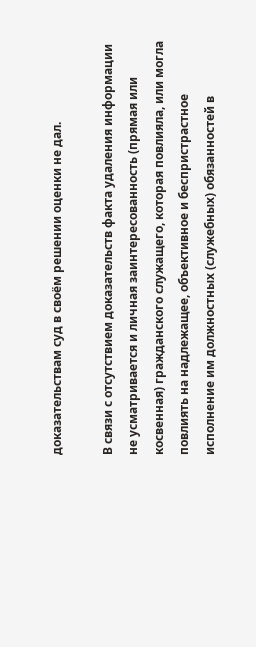доказательствам суд в своём решении оценки не дал.

В связи с отсутствием доказательств факта удаления информации не усматривается и личная заинтересованность (прямая или косвенная) гражданского служащего, которая повлияла, или могла повлиять на надлежащее, объективное и беспристрастное исполнение им должностных (служебных) обязанностей в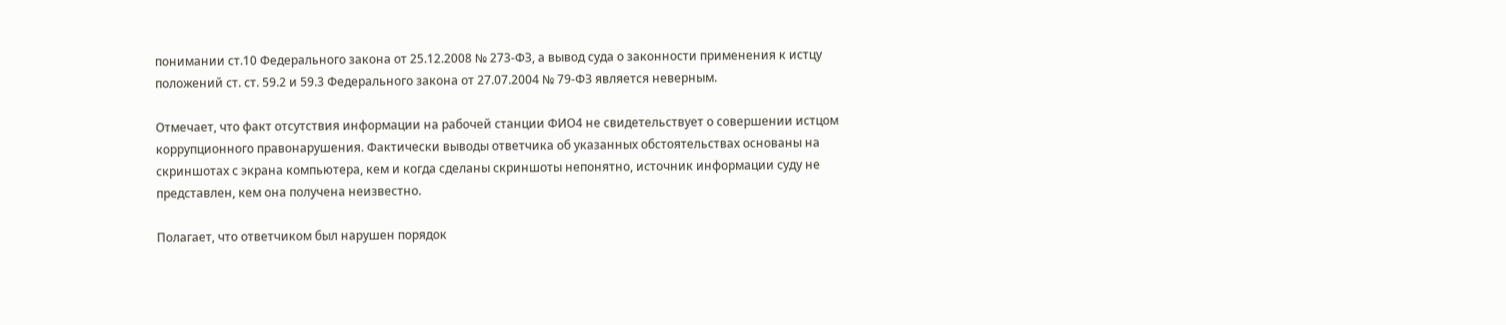понимании ст.10 Федерального закона от 25.12.2008 № 273-ФЗ, а вывод суда о законности применения к истцу положений ст. ст. 59.2 и 59.3 Федерального закона от 27.07.2004 № 79-ФЗ является неверным.

Отмечает, что факт отсутствия информации на рабочей станции ФИО4 не свидетельствует о совершении истцом коррупционного правонарушения. Фактически выводы ответчика об указанных обстоятельствах основаны на скриншотах с экрана компьютера, кем и когда сделаны скриншоты непонятно, источник информации суду не представлен, кем она получена неизвестно.

Полагает, что ответчиком был нарушен порядок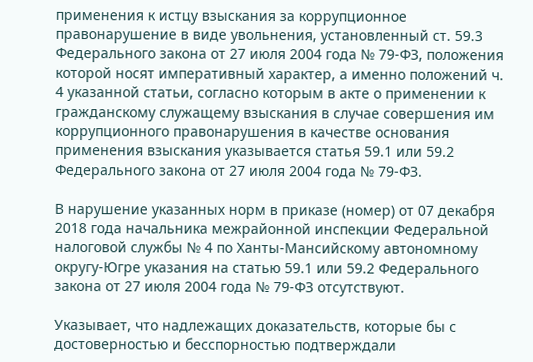применения к истцу взыскания за коррупционное правонарушение в виде увольнения, установленный ст. 59.3 Федерального закона от 27 июля 2004 года № 79-ФЗ, положения которой носят императивный характер, а именно положений ч. 4 указанной статьи, согласно которым в акте о применении к гражданскому служащему взыскания в случае совершения им коррупционного правонарушения в качестве основания применения взыскания указывается статья 59.1 или 59.2 Федерального закона от 27 июля 2004 года № 79-ФЗ.

В нарушение указанных норм в приказе (номер) от 07 декабря 2018 года начальника межрайонной инспекции Федеральной налоговой службы № 4 по Ханты-Мансийскому автономному округу-Югре указания на статью 59.1 или 59.2 Федерального закона от 27 июля 2004 года № 79-ФЗ отсутствуют.

Указывает, что надлежащих доказательств, которые бы с достоверностью и бесспорностью подтверждали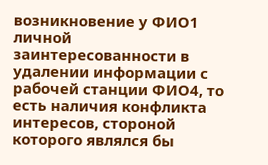возникновение у ФИО1 личной заинтересованности в удалении информации с рабочей станции ФИО4, то есть наличия конфликта интересов, стороной которого являлся бы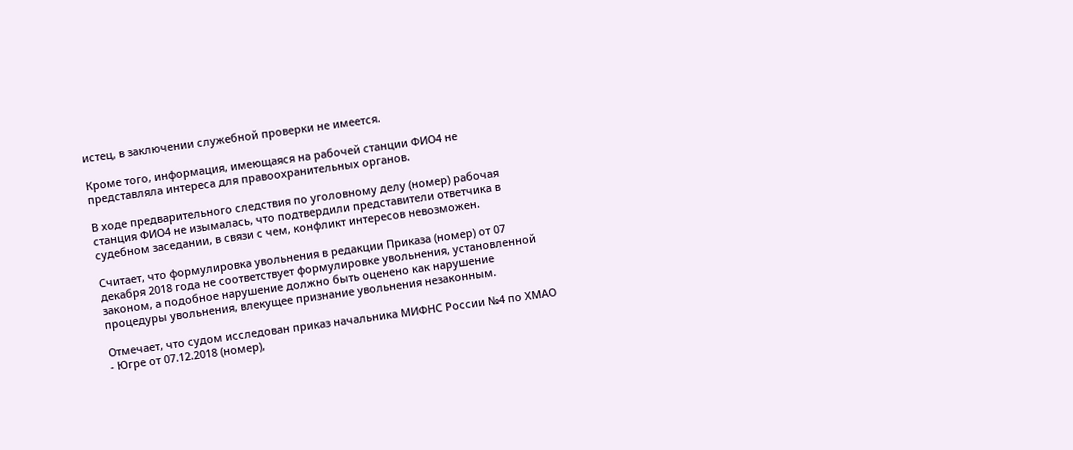истец, в заключении служебной проверки не имеется.

Кроме того, информация, имеющаяся на рабочей станции ФИО4 не представляла интереса для правоохранительных органов.

В ходе предварительного следствия по уголовному делу (номер) рабочая станция ФИО4 не изымалась, что подтвердили представители ответчика в судебном заседании, в связи с чем, конфликт интересов невозможен.

Считает, что формулировка увольнения в редакции Приказа (номер) от 07 декабря 2018 года не соответствует формулировке увольнения, установленной законом, а подобное нарушение должно быть оценено как нарушение процедуры увольнения, влекущее признание увольнения незаконным.

Отмечает, что судом исследован приказ начальника МИФНС России №4 по ХМАО - Югре от 07.12.2018 (номер),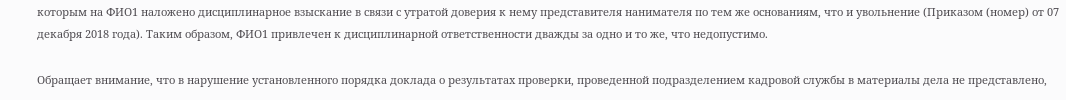которым на ФИО1 наложено дисциплинарное взыскание в связи с утратой доверия к нему представителя нанимателя по тем же основаниям, что и увольнение (Приказом (номер) от 07 декабря 2018 года). Таким образом, ФИО1 привлечен к дисциплинарной ответственности дважды за одно и то же, что недопустимо.

Обращает внимание, что в нарушение установленного порядка доклада о результатах проверки, проведенной подразделением кадровой службы в материалы дела не представлено,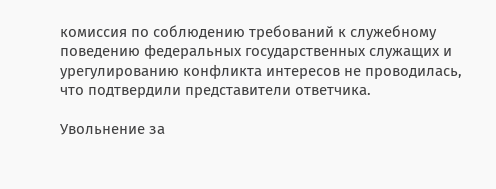комиссия по соблюдению требований к служебному поведению федеральных государственных служащих и урегулированию конфликта интересов не проводилась, что подтвердили представители ответчика.

Увольнение за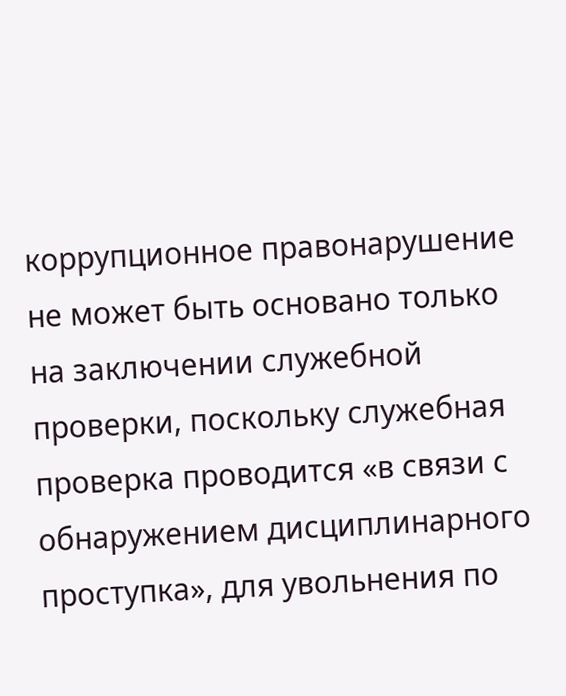коррупционное правонарушение не может быть основано только на заключении служебной проверки, поскольку служебная проверка проводится «в связи с обнаружением дисциплинарного проступка», для увольнения по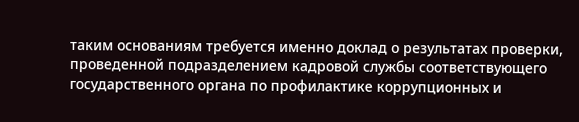таким основаниям требуется именно доклад о результатах проверки, проведенной подразделением кадровой службы соответствующего государственного органа по профилактике коррупционных и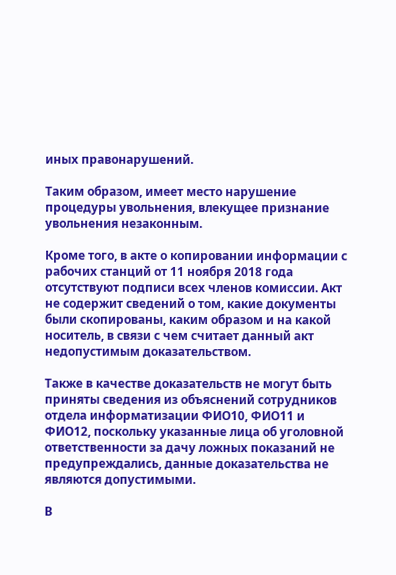иных правонарушений.

Таким образом, имеет место нарушение процедуры увольнения, влекущее признание увольнения незаконным.

Кроме того, в акте о копировании информации с рабочих станций от 11 ноября 2018 года отсутствуют подписи всех членов комиссии. Акт не содержит сведений о том, какие документы были скопированы, каким образом и на какой носитель, в связи с чем считает данный акт недопустимым доказательством.

Также в качестве доказательств не могут быть приняты сведения из объяснений сотрудников отдела информатизации ФИО10, ФИО11 и ФИО12, поскольку указанные лица об уголовной ответственности за дачу ложных показаний не предупреждались, данные доказательства не являются допустимыми.

В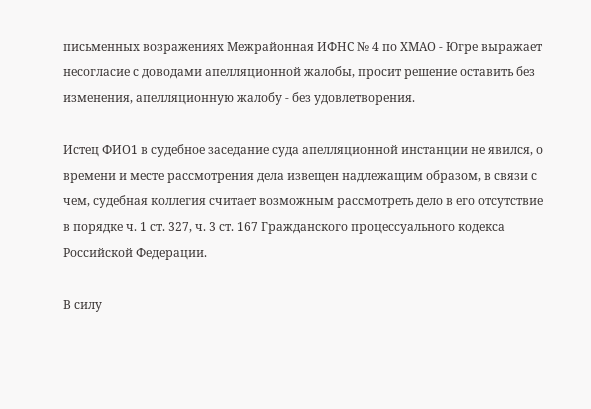письменных возражениях Межрайонная ИФНС № 4 по ХМАО - Югре выражает несогласие с доводами апелляционной жалобы, просит решение оставить без изменения, апелляционную жалобу - без удовлетворения.

Истец ФИО1 в судебное заседание суда апелляционной инстанции не явился, о времени и месте рассмотрения дела извещен надлежащим образом, в связи с чем, судебная коллегия считает возможным рассмотреть дело в его отсутствие в порядке ч. 1 ст. 327, ч. 3 ст. 167 Гражданского процессуального кодекса Российской Федерации.

В силу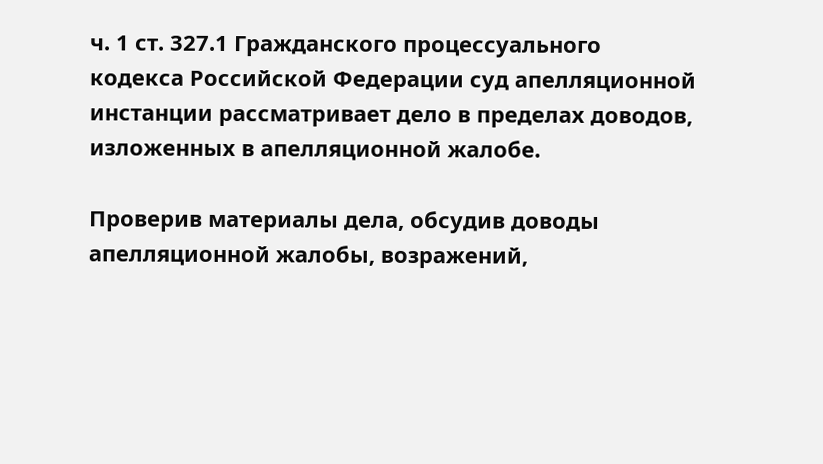ч. 1 ст. 327.1 Гражданского процессуального кодекса Российской Федерации суд апелляционной инстанции рассматривает дело в пределах доводов, изложенных в апелляционной жалобе.

Проверив материалы дела, обсудив доводы апелляционной жалобы, возражений,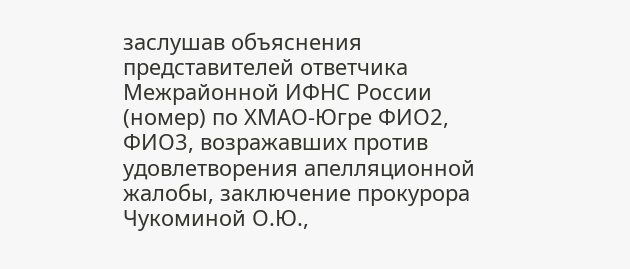заслушав объяснения представителей ответчика Межрайонной ИФНС России (номер) по ХМАО-Югре ФИО2, ФИО3, возражавших против удовлетворения апелляционной жалобы, заключение прокурора Чукоминой О.Ю.,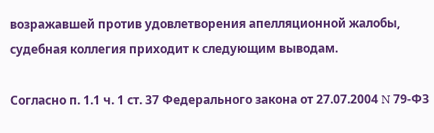возражавшей против удовлетворения апелляционной жалобы, судебная коллегия приходит к следующим выводам.

Согласно п. 1.1 ч. 1 ст. 37 Федерального закона от 27.07.2004 N 79-ФЗ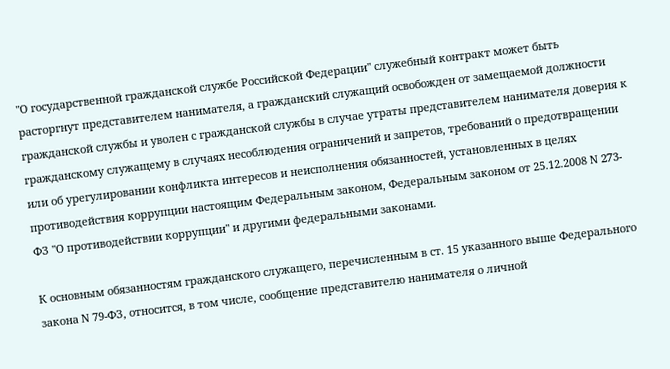"О государственной гражданской службе Российской Федерации" служебный контракт может быть расторгнут представителем нанимателя, а гражданский служащий освобожден от замещаемой должности гражданской службы и уволен с гражданской службы в случае утраты представителем нанимателя доверия к гражданскому служащему в случаях несоблюдения ограничений и запретов, требований о предотвращении или об урегулировании конфликта интересов и неисполнения обязанностей, установленных в целях противодействия коррупции настоящим Федеральным законом, Федеральным законом от 25.12.2008 N 273-ФЗ "О противодействии коррупции" и другими федеральными законами.

К основным обязанностям гражданского служащего, перечисленным в ст. 15 указанного выше Федерального закона N 79-ФЗ, относится, в том числе, сообщение представителю нанимателя о личной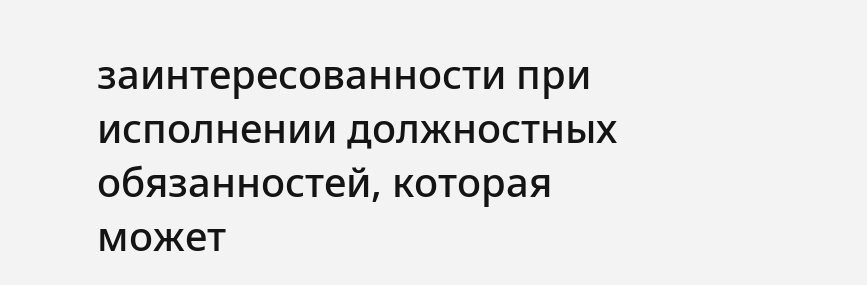заинтересованности при исполнении должностных обязанностей, которая может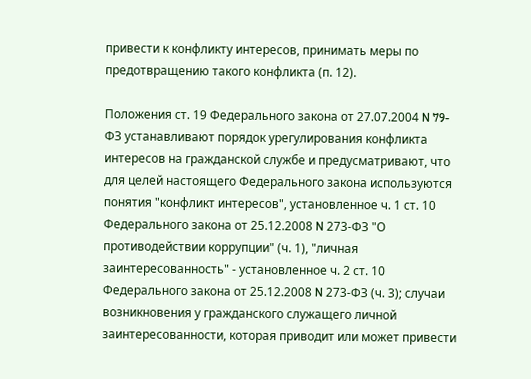привести к конфликту интересов, принимать меры по предотвращению такого конфликта (п. 12).

Положения ст. 19 Федерального закона от 27.07.2004 N 79-ФЗ устанавливают порядок урегулирования конфликта интересов на гражданской службе и предусматривают, что для целей настоящего Федерального закона используются понятия "конфликт интересов", установленное ч. 1 ст. 10 Федерального закона от 25.12.2008 N 273-ФЗ "О противодействии коррупции" (ч. 1), "личная заинтересованность" - установленное ч. 2 ст. 10 Федерального закона от 25.12.2008 N 273-ФЗ (ч. 3); случаи возникновения у гражданского служащего личной заинтересованности, которая приводит или может привести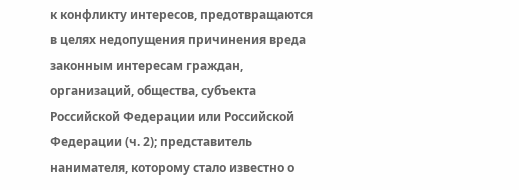к конфликту интересов, предотвращаются в целях недопущения причинения вреда законным интересам граждан, организаций, общества, субъекта Российской Федерации или Российской Федерации (ч. 2); представитель нанимателя, которому стало известно о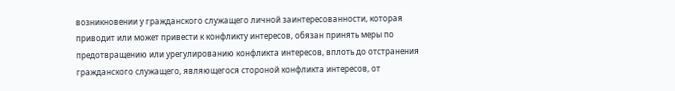возникновении у гражданского служащего личной заинтересованности, которая приводит или может привести к конфликту интересов, обязан принять меры по предотвращению или урегулированию конфликта интересов, вплоть до отстранения гражданского служащего, являющегося стороной конфликта интересов, от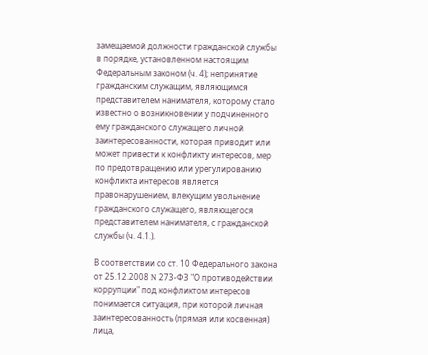замещаемой должности гражданской службы в порядке, установленном настоящим Федеральным законом (ч. 4); непринятие гражданским служащим, являющимся представителем нанимателя, которому стало известно о возникновении у подчиненного ему гражданского служащего личной заинтересованности, которая приводит или может привести к конфликту интересов, мер по предотвращению или урегулированию конфликта интересов является правонарушением, влекущим увольнение гражданского служащего, являющегося представителем нанимателя, с гражданской службы (ч. 4.1.).

В соответствии со ст. 10 Федерального закона от 25.12.2008 N 273-ФЗ "О противодействии коррупции" под конфликтом интересов понимается ситуация, при которой личная заинтересованность (прямая или косвенная) лица,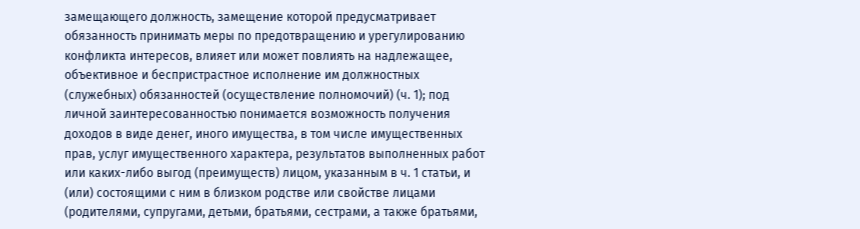замещающего должность, замещение которой предусматривает обязанность принимать меры по предотвращению и урегулированию конфликта интересов, влияет или может повлиять на надлежащее, объективное и беспристрастное исполнение им должностных (служебных) обязанностей (осуществление полномочий) (ч. 1); под личной заинтересованностью понимается возможность получения доходов в виде денег, иного имущества, в том числе имущественных прав, услуг имущественного характера, результатов выполненных работ или каких-либо выгод (преимуществ) лицом, указанным в ч. 1 статьи, и (или) состоящими с ним в близком родстве или свойстве лицами (родителями, супругами, детьми, братьями, сестрами, а также братьями,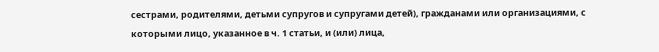сестрами, родителями, детьми супругов и супругами детей), гражданами или организациями, с которыми лицо, указанное в ч. 1 статьи, и (или) лица,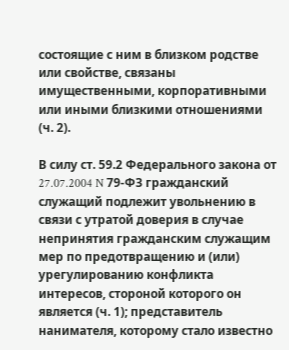состоящие с ним в близком родстве или свойстве, связаны имущественными, корпоративными или иными близкими отношениями (ч. 2).

В силу ст. 59.2 Федерального закона от 27.07.2004 N 79-ФЗ гражданский служащий подлежит увольнению в связи с утратой доверия в случае непринятия гражданским служащим мер по предотвращению и (или) урегулированию конфликта интересов, стороной которого он является (ч. 1); представитель нанимателя, которому стало известно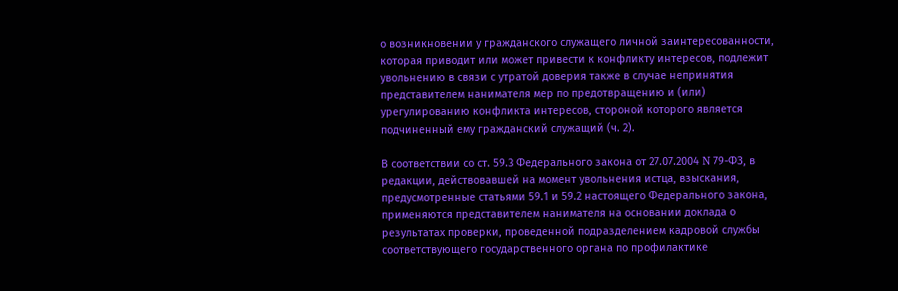о возникновении у гражданского служащего личной заинтересованности, которая приводит или может привести к конфликту интересов, подлежит увольнению в связи с утратой доверия также в случае непринятия представителем нанимателя мер по предотвращению и (или) урегулированию конфликта интересов, стороной которого является подчиненный ему гражданский служащий (ч. 2).

В соответствии со ст. 59.3 Федерального закона от 27.07.2004 N 79-ФЗ, в редакции, действовавшей на момент увольнения истца, взыскания, предусмотренные статьями 59.1 и 59.2 настоящего Федерального закона, применяются представителем нанимателя на основании доклада о результатах проверки, проведенной подразделением кадровой службы соответствующего государственного органа по профилактике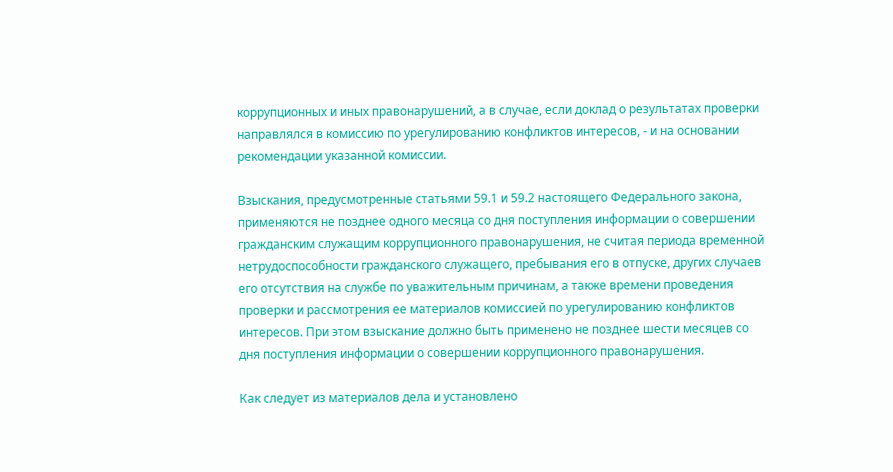коррупционных и иных правонарушений, а в случае, если доклад о результатах проверки направлялся в комиссию по урегулированию конфликтов интересов, - и на основании рекомендации указанной комиссии.

Взыскания, предусмотренные статьями 59.1 и 59.2 настоящего Федерального закона, применяются не позднее одного месяца со дня поступления информации о совершении гражданским служащим коррупционного правонарушения, не считая периода временной нетрудоспособности гражданского служащего, пребывания его в отпуске, других случаев его отсутствия на службе по уважительным причинам, а также времени проведения проверки и рассмотрения ее материалов комиссией по урегулированию конфликтов интересов. При этом взыскание должно быть применено не позднее шести месяцев со дня поступления информации о совершении коррупционного правонарушения.

Как следует из материалов дела и установлено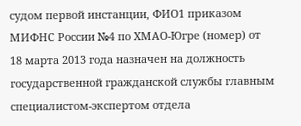судом первой инстанции, ФИО1 приказом МИФНС России №4 по ХМАО-Югре (номер) от 18 марта 2013 года назначен на должность государственной гражданской службы главным специалистом-экспертом отдела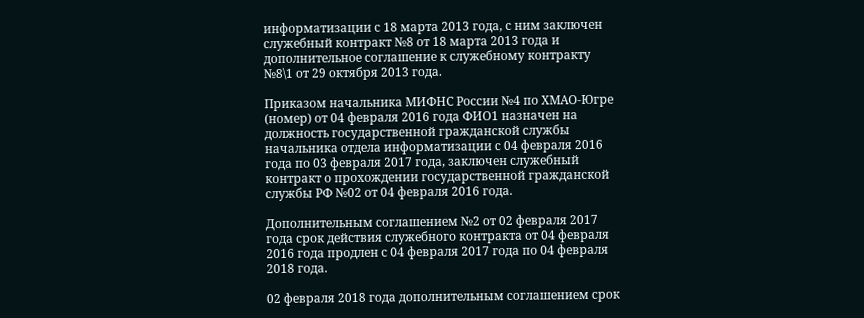информатизации с 18 марта 2013 года, с ним заключен служебный контракт №8 от 18 марта 2013 года и дополнительное соглашение к служебному контракту №8\1 от 29 октября 2013 года.

Приказом начальника МИФНС России №4 по ХМАО-Югре (номер) от 04 февраля 2016 года ФИО1 назначен на должность государственной гражданской службы начальника отдела информатизации с 04 февраля 2016 года по 03 февраля 2017 года, заключен служебный контракт о прохождении государственной гражданской службы РФ №02 от 04 февраля 2016 года.

Дополнительным соглашением №2 от 02 февраля 2017 года срок действия служебного контракта от 04 февраля 2016 года продлен с 04 февраля 2017 года по 04 февраля 2018 года.

02 февраля 2018 года дополнительным соглашением срок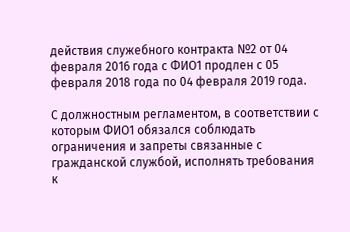действия служебного контракта №2 от 04 февраля 2016 года с ФИО1 продлен с 05 февраля 2018 года по 04 февраля 2019 года.

С должностным регламентом, в соответствии с которым ФИО1 обязался соблюдать ограничения и запреты связанные с гражданской службой, исполнять требования к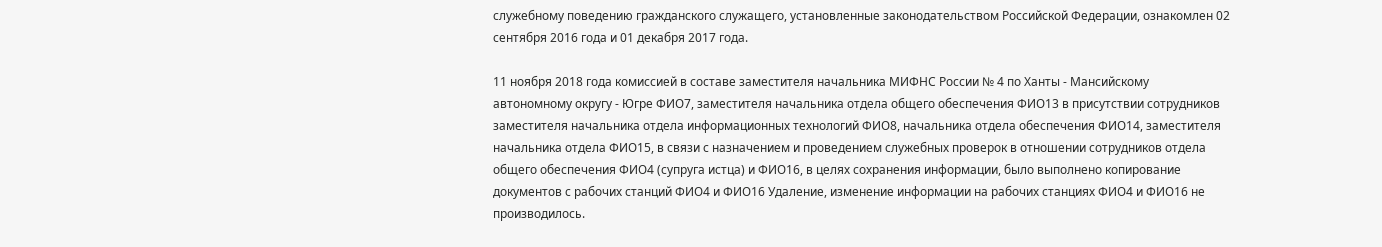служебному поведению гражданского служащего, установленные законодательством Российской Федерации, ознакомлен 02 сентября 2016 года и 01 декабря 2017 года.

11 ноября 2018 года комиссией в составе заместителя начальника МИФНС России № 4 по Ханты - Мансийскому автономному округу - Югре ФИО7, заместителя начальника отдела общего обеспечения ФИО13 в присутствии сотрудников заместителя начальника отдела информационных технологий ФИО8, начальника отдела обеспечения ФИО14, заместителя начальника отдела ФИО15, в связи с назначением и проведением служебных проверок в отношении сотрудников отдела общего обеспечения ФИО4 (супруга истца) и ФИО16, в целях сохранения информации, было выполнено копирование документов с рабочих станций ФИО4 и ФИО16 Удаление, изменение информации на рабочих станциях ФИО4 и ФИО16 не производилось.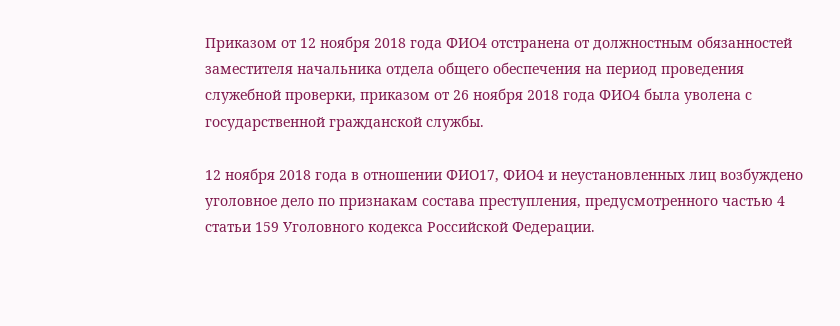Приказом от 12 ноября 2018 года ФИО4 отстранена от должностным обязанностей заместителя начальника отдела общего обеспечения на период проведения служебной проверки, приказом от 26 ноября 2018 года ФИО4 была уволена с государственной гражданской службы.

12 ноября 2018 года в отношении ФИО17, ФИО4 и неустановленных лиц возбуждено уголовное дело по признакам состава преступления, предусмотренного частью 4 статьи 159 Уголовного кодекса Российской Федерации.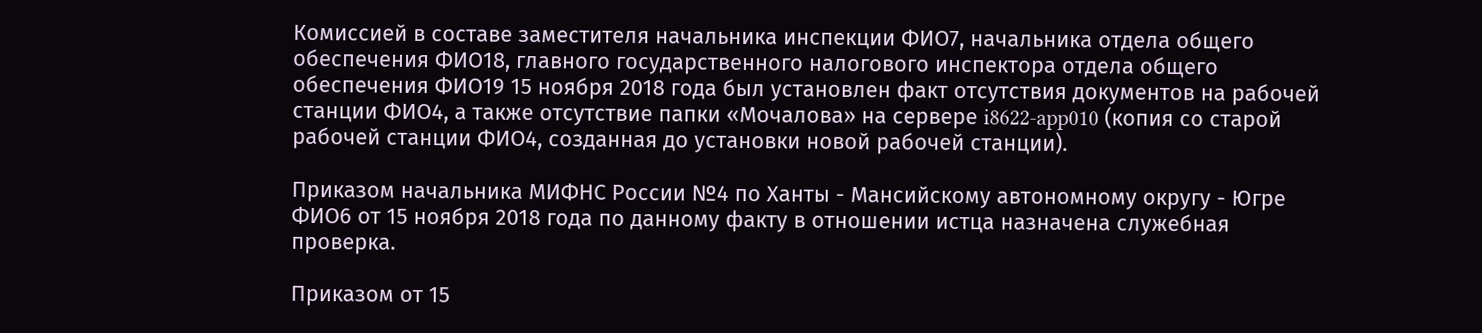Комиссией в составе заместителя начальника инспекции ФИО7, начальника отдела общего обеспечения ФИО18, главного государственного налогового инспектора отдела общего обеспечения ФИО19 15 ноября 2018 года был установлен факт отсутствия документов на рабочей станции ФИО4, а также отсутствие папки «Мочалова» на сервере i8622-app010 (копия со старой рабочей станции ФИО4, созданная до установки новой рабочей станции).

Приказом начальника МИФНС России №4 по Ханты - Мансийскому автономному округу - Югре ФИО6 от 15 ноября 2018 года по данному факту в отношении истца назначена служебная проверка.

Приказом от 15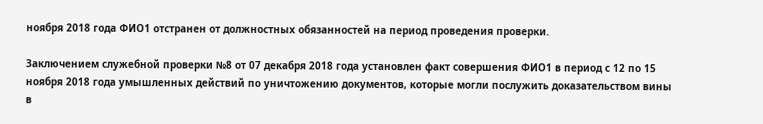ноября 2018 года ФИО1 отстранен от должностных обязанностей на период проведения проверки.

Заключением служебной проверки №8 от 07 декабря 2018 года установлен факт совершения ФИО1 в период с 12 по 15 ноября 2018 года умышленных действий по уничтожению документов, которые могли послужить доказательством вины в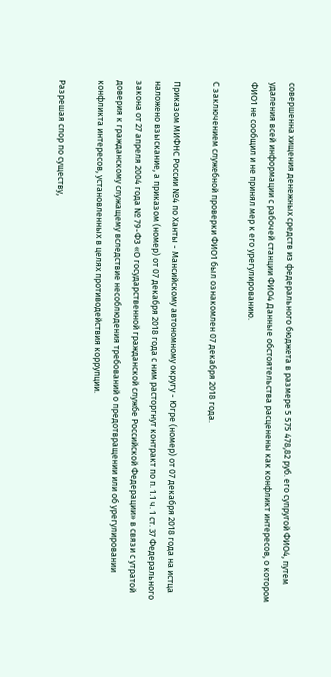совершенна хищения денежных средств из федерального бюджета в размере 5 575 478,82 руб. его супругой ФИО4, путем удаления всей информации с рабочей станции ФИО4 Данные обстоятельства расценены как конфликт интересов, о котором ФИО1 не сообщил и не принял мер к его урегулированию.

С заключением служебной проверки ФИО1 был ознакомлен 07 декабря 2018 года.

Приказом МИФНС России №4 по Ханты - Мансийскому автономному округу - Югре (номер) от 07 декабря 2018 года на истца наложено взыскание, а приказом (номер) от 07 декабря 2018 года с ним расторгнут контракт по п. 1.1 ч. 1 ст. 37 Федерального закона от 27 апреля 2004 года № 79-ФЗ «О государственной гражданской службе Российской Федерации» в связи с утратой доверия к гражданскому служащему вследствие несоблюдения требований о предотвращении или об урегулировании конфликта интересов, установленных в целях противодействия коррупции.

Разрешая спор по существу,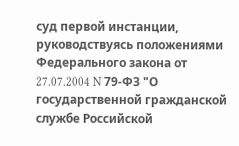суд первой инстанции, руководствуясь положениями Федерального закона от 27.07.2004 N 79-ФЗ "О государственной гражданской службе Российской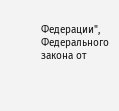Федерации", Федерального закона от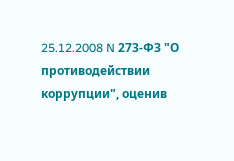25.12.2008 N 273-ФЗ "О противодействии коррупции", оценив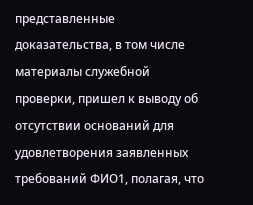представленные доказательства, в том числе материалы служебной проверки, пришел к выводу об отсутствии оснований для удовлетворения заявленных требований ФИО1, полагая, что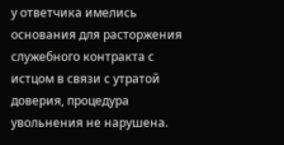у ответчика имелись основания для расторжения служебного контракта с истцом в связи с утратой доверия, процедура увольнения не нарушена.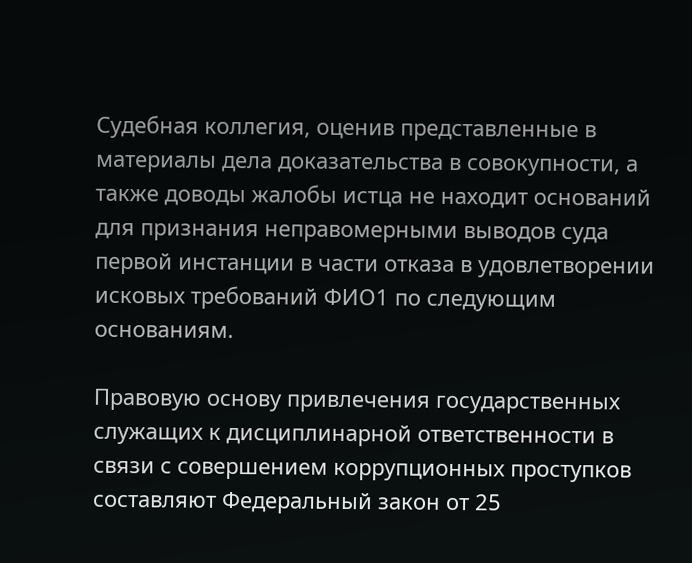Судебная коллегия, оценив представленные в материалы дела доказательства в совокупности, а также доводы жалобы истца не находит оснований для признания неправомерными выводов суда первой инстанции в части отказа в удовлетворении исковых требований ФИО1 по следующим основаниям.

Правовую основу привлечения государственных служащих к дисциплинарной ответственности в связи с совершением коррупционных проступков составляют Федеральный закон от 25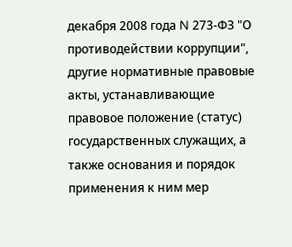декабря 2008 года N 273-ФЗ "О противодействии коррупции", другие нормативные правовые акты, устанавливающие правовое положение (статус) государственных служащих, а также основания и порядок применения к ним мер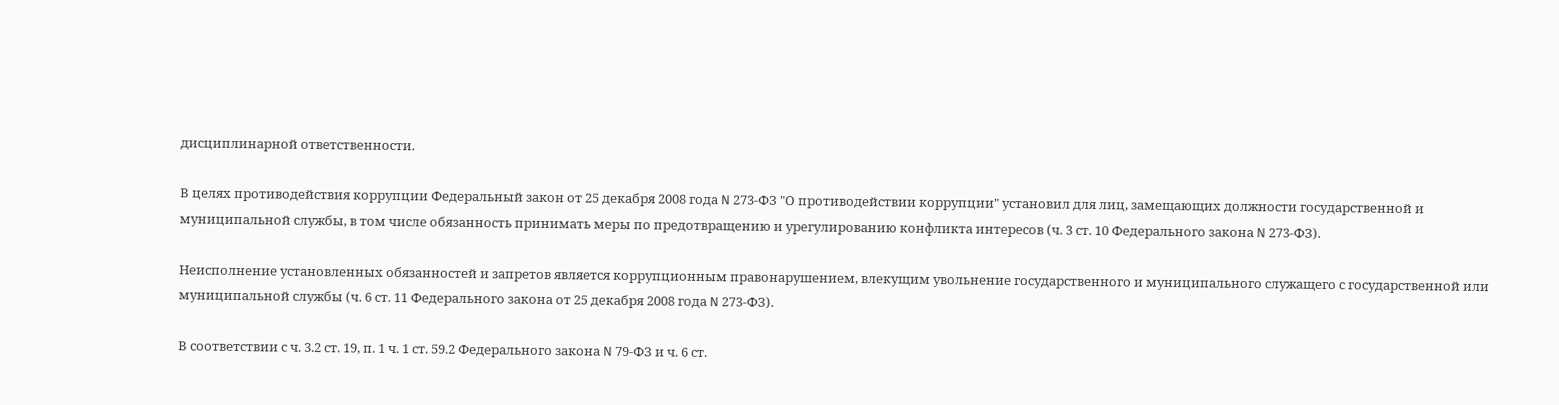дисциплинарной ответственности.

В целях противодействия коррупции Федеральный закон от 25 декабря 2008 года N 273-ФЗ "О противодействии коррупции" установил для лиц, замещающих должности государственной и муниципальной службы, в том числе обязанность принимать меры по предотвращению и урегулированию конфликта интересов (ч. 3 ст. 10 Федерального закона N 273-ФЗ).

Неисполнение установленных обязанностей и запретов является коррупционным правонарушением, влекущим увольнение государственного и муниципального служащего с государственной или муниципальной службы (ч. 6 ст. 11 Федерального закона от 25 декабря 2008 года N 273-ФЗ).

В соответствии с ч. 3.2 ст. 19, п. 1 ч. 1 ст. 59.2 Федерального закона N 79-ФЗ и ч. 6 ст.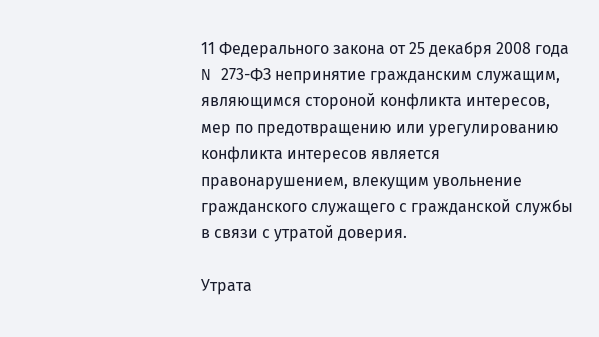11 Федерального закона от 25 декабря 2008 года N 273-ФЗ непринятие гражданским служащим, являющимся стороной конфликта интересов, мер по предотвращению или урегулированию конфликта интересов является правонарушением, влекущим увольнение гражданского служащего с гражданской службы в связи с утратой доверия.

Утрата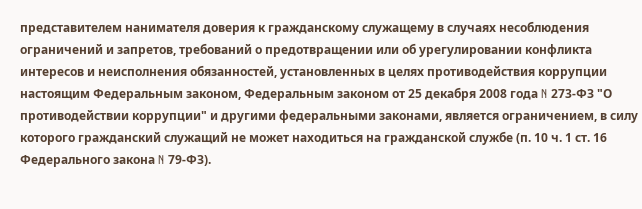представителем нанимателя доверия к гражданскому служащему в случаях несоблюдения ограничений и запретов, требований о предотвращении или об урегулировании конфликта интересов и неисполнения обязанностей, установленных в целях противодействия коррупции настоящим Федеральным законом, Федеральным законом от 25 декабря 2008 года N 273-ФЗ "О противодействии коррупции" и другими федеральными законами, является ограничением, в силу которого гражданский служащий не может находиться на гражданской службе (п. 10 ч. 1 ст. 16 Федерального закона N 79-ФЗ).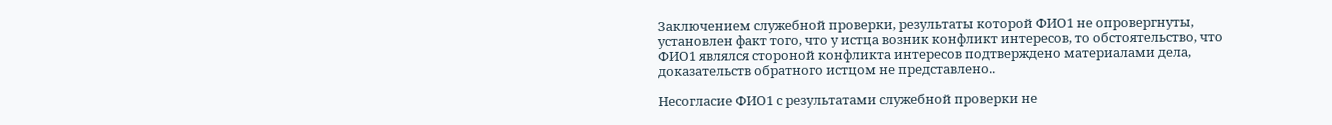Заключением служебной проверки, результаты которой ФИО1 не опровергнуты, установлен факт того, что у истца возник конфликт интересов, то обстоятельство, что ФИО1 являлся стороной конфликта интересов подтверждено материалами дела, доказательств обратного истцом не представлено..

Несогласие ФИО1 с результатами служебной проверки не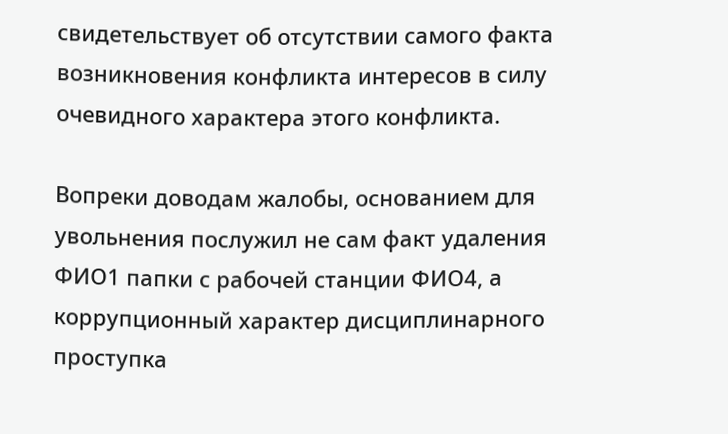свидетельствует об отсутствии самого факта возникновения конфликта интересов в силу очевидного характера этого конфликта.

Вопреки доводам жалобы, основанием для увольнения послужил не сам факт удаления ФИО1 папки с рабочей станции ФИО4, а коррупционный характер дисциплинарного проступка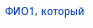ФИО1, который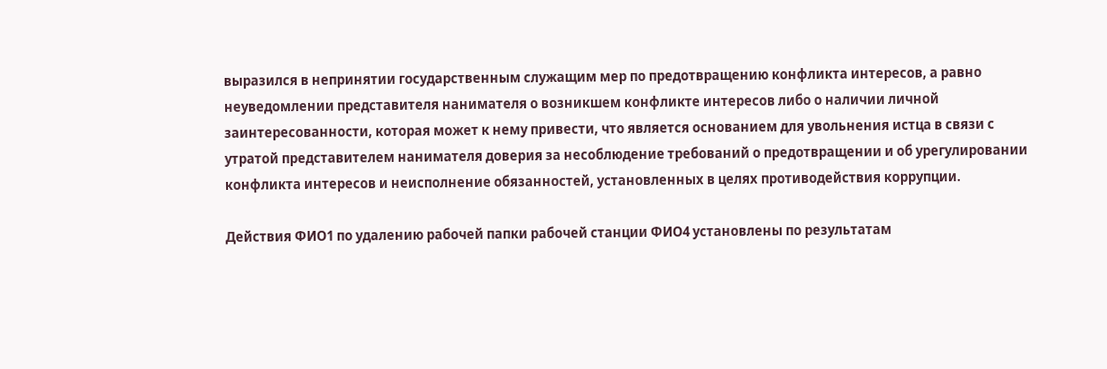выразился в непринятии государственным служащим мер по предотвращению конфликта интересов, а равно неуведомлении представителя нанимателя о возникшем конфликте интересов либо о наличии личной заинтересованности, которая может к нему привести, что является основанием для увольнения истца в связи с утратой представителем нанимателя доверия за несоблюдение требований о предотвращении и об урегулировании конфликта интересов и неисполнение обязанностей, установленных в целях противодействия коррупции.

Действия ФИО1 по удалению рабочей папки рабочей станции ФИО4 установлены по результатам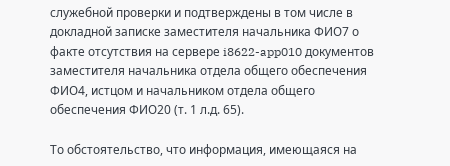служебной проверки и подтверждены в том числе в докладной записке заместителя начальника ФИО7 о факте отсутствия на сервере i8622-app010 документов заместителя начальника отдела общего обеспечения ФИО4, истцом и начальником отдела общего обеспечения ФИО20 (т. 1 л.д. 65).

То обстоятельство, что информация, имеющаяся на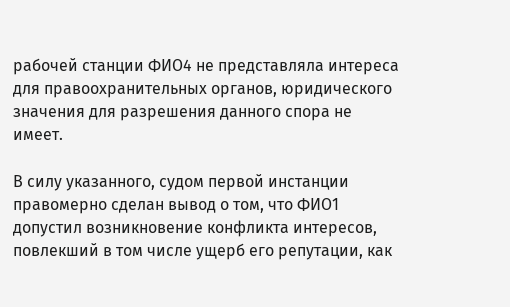рабочей станции ФИО4 не представляла интереса для правоохранительных органов, юридического значения для разрешения данного спора не имеет.

В силу указанного, судом первой инстанции правомерно сделан вывод о том, что ФИО1 допустил возникновение конфликта интересов, повлекший в том числе ущерб его репутации, как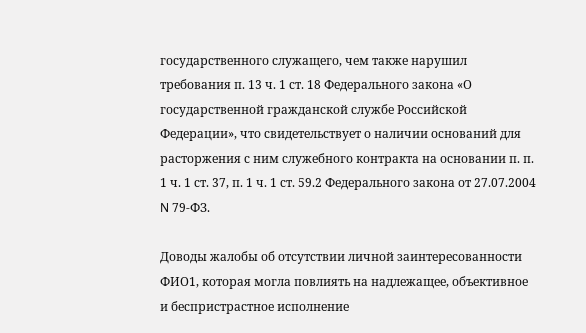государственного служащего, чем также нарушил требования п. 13 ч. 1 ст. 18 Федерального закона «О государственной гражданской службе Российской Федерации», что свидетельствует о наличии оснований для расторжения с ним служебного контракта на основании п. п. 1 ч. 1 ст. 37, п. 1 ч. 1 ст. 59.2 Федерального закона от 27.07.2004 N 79-ФЗ.

Доводы жалобы об отсутствии личной заинтересованности ФИО1, которая могла повлиять на надлежащее, объективное и беспристрастное исполнение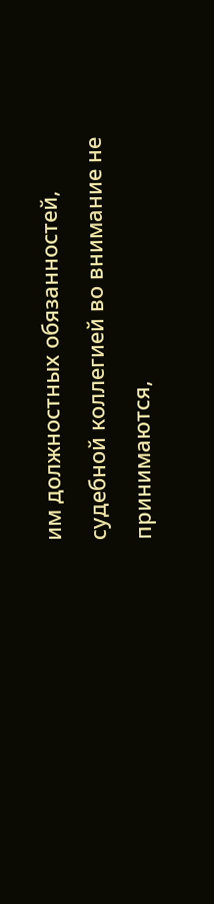им должностных обязанностей, судебной коллегией во внимание не принимаются,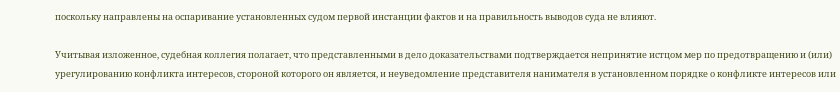поскольку направлены на оспаривание установленных судом первой инстанции фактов и на правильность выводов суда не влияют.

Учитывая изложенное, судебная коллегия полагает, что представленными в дело доказательствами подтверждается непринятие истцом мер по предотвращению и (или) урегулированию конфликта интересов, стороной которого он является, и неуведомление представителя нанимателя в установленном порядке о конфликте интересов или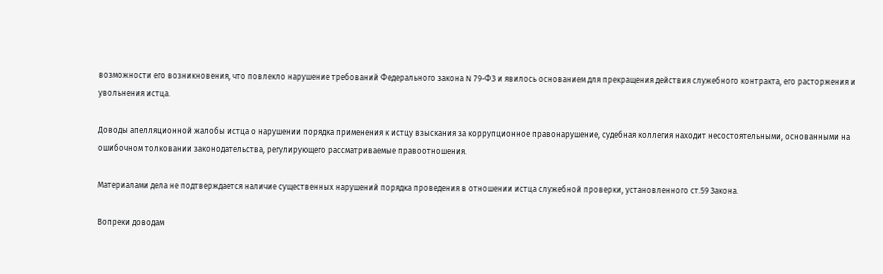возможности его возникновения, что повлекло нарушение требований Федерального закона N 79-ФЗ и явилось основанием для прекращения действия служебного контракта, его расторжения и увольнения истца.

Доводы апелляционной жалобы истца о нарушении порядка применения к истцу взыскания за коррупционное правонарушение, судебная коллегия находит несостоятельными, основанными на ошибочном толковании законодательства, регулирующего рассматриваемые правоотношения.

Материалами дела не подтверждается наличие существенных нарушений порядка проведения в отношении истца служебной проверки, установленного ст.59 Закона.

Вопреки доводам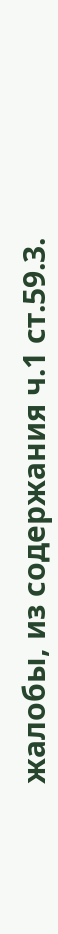жалобы, из содержания ч.1 ст.59.3.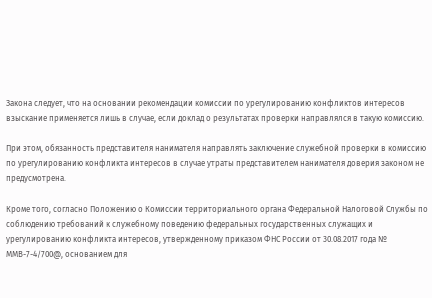Закона следует, что на основании рекомендации комиссии по урегулированию конфликтов интересов взыскание применяется лишь в случае, если доклад о результатах проверки направлялся в такую комиссию.

При этом, обязанность представителя нанимателя направлять заключение служебной проверки в комиссию по урегулированию конфликта интересов в случае утраты представителем нанимателя доверия законом не предусмотрена.

Кроме того, согласно Положению о Комиссии территориального органа Федеральной Налоговой Службы по соблюдению требований к служебному поведению федеральных государственных служащих и урегулированию конфликта интересов, утвержденному приказом ФНС России от 30.08.2017 года № ММВ-7-4/700@, основанием для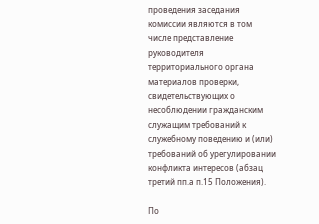проведения заседания комиссии являются в том числе представление руководителя территориального органа материалов проверки, свидетельствующих о несоблюдении гражданским служащим требований к служебному поведению и (или) требований об урегулировании конфликта интересов (абзац третий пп.а п.15 Положения).

По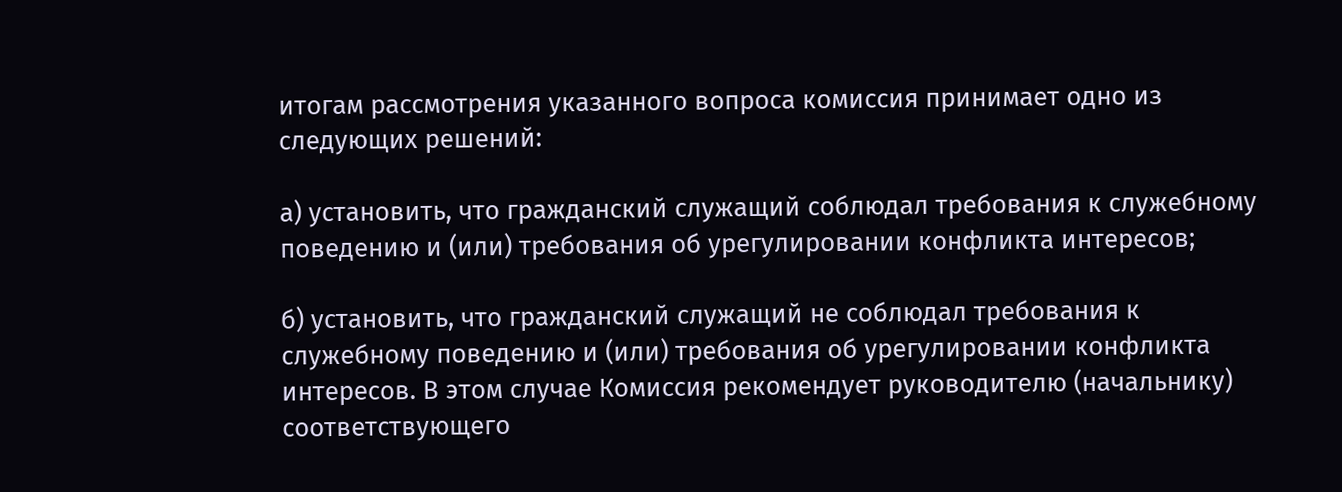итогам рассмотрения указанного вопроса комиссия принимает одно из следующих решений:

а) установить, что гражданский служащий соблюдал требования к служебному поведению и (или) требования об урегулировании конфликта интересов;

б) установить, что гражданский служащий не соблюдал требования к служебному поведению и (или) требования об урегулировании конфликта интересов. В этом случае Комиссия рекомендует руководителю (начальнику) соответствующего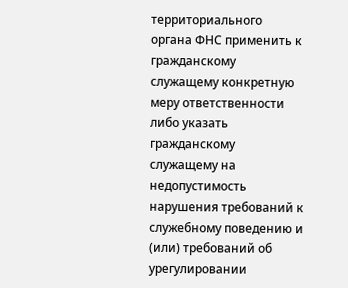территориального органа ФНС применить к гражданскому служащему конкретную меру ответственности либо указать гражданскому служащему на недопустимость нарушения требований к служебному поведению и (или) требований об урегулировании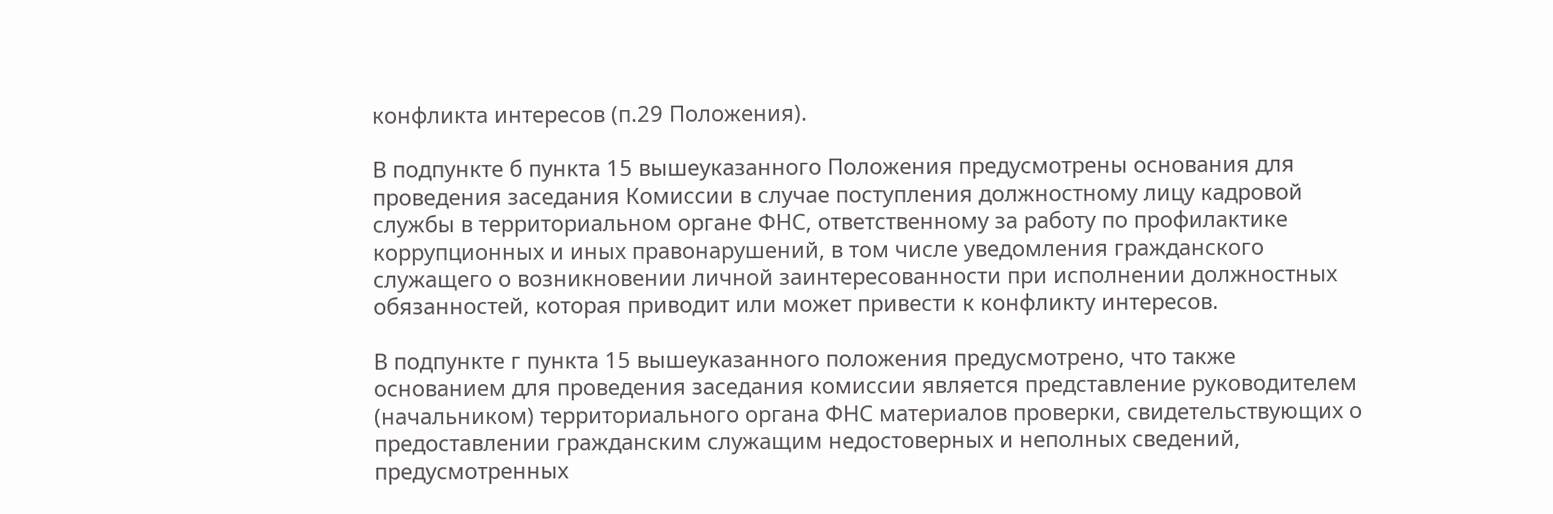конфликта интересов (п.29 Положения).

В подпункте б пункта 15 вышеуказанного Положения предусмотрены основания для проведения заседания Комиссии в случае поступления должностному лицу кадровой службы в территориальном органе ФНС, ответственному за работу по профилактике коррупционных и иных правонарушений, в том числе уведомления гражданского служащего о возникновении личной заинтересованности при исполнении должностных обязанностей, которая приводит или может привести к конфликту интересов.

В подпункте г пункта 15 вышеуказанного положения предусмотрено, что также основанием для проведения заседания комиссии является представление руководителем (начальником) территориального органа ФНС материалов проверки, свидетельствующих о предоставлении гражданским служащим недостоверных и неполных сведений, предусмотренных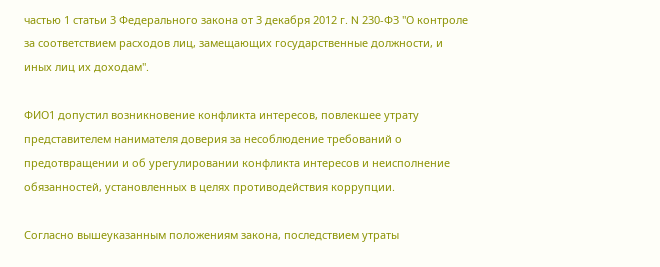частью 1 статьи 3 Федерального закона от 3 декабря 2012 г. N 230-ФЗ "О контроле за соответствием расходов лиц, замещающих государственные должности, и иных лиц их доходам".

ФИО1 допустил возникновение конфликта интересов, повлекшее утрату представителем нанимателя доверия за несоблюдение требований о предотвращении и об урегулировании конфликта интересов и неисполнение обязанностей, установленных в целях противодействия коррупции.

Согласно вышеуказанным положениям закона, последствием утраты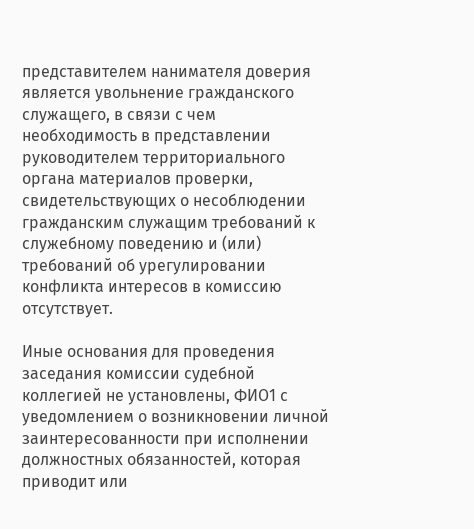представителем нанимателя доверия является увольнение гражданского служащего, в связи с чем необходимость в представлении руководителем территориального органа материалов проверки, свидетельствующих о несоблюдении гражданским служащим требований к служебному поведению и (или) требований об урегулировании конфликта интересов в комиссию отсутствует.

Иные основания для проведения заседания комиссии судебной коллегией не установлены, ФИО1 с уведомлением о возникновении личной заинтересованности при исполнении должностных обязанностей, которая приводит или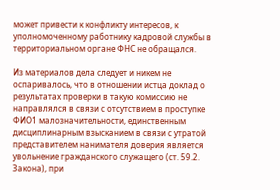может привести к конфликту интересов, к уполномоченному работнику кадровой службы в территориальном органе ФНС не обращался.

Из материалов дела следует и никем не оспаривалось, что в отношении истца доклад о результатах проверки в такую комиссию не направлялся в связи с отсутствием в проступке ФИО1 малозначительности, единственным дисциплинарным взысканием в связи с утратой представителем нанимателя доверия является увольнение гражданского служащего (ст. 59.2. Закона), при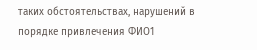таких обстоятельствах, нарушений в порядке привлечения ФИО1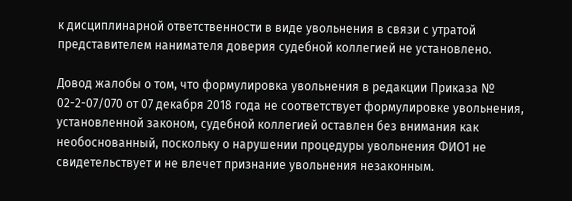к дисциплинарной ответственности в виде увольнения в связи с утратой представителем нанимателя доверия судебной коллегией не установлено.

Довод жалобы о том, что формулировка увольнения в редакции Приказа № 02-2-07/070 от 07 декабря 2018 года не соответствует формулировке увольнения, установленной законом, судебной коллегией оставлен без внимания как необоснованный, поскольку о нарушении процедуры увольнения ФИО1 не свидетельствует и не влечет признание увольнения незаконным.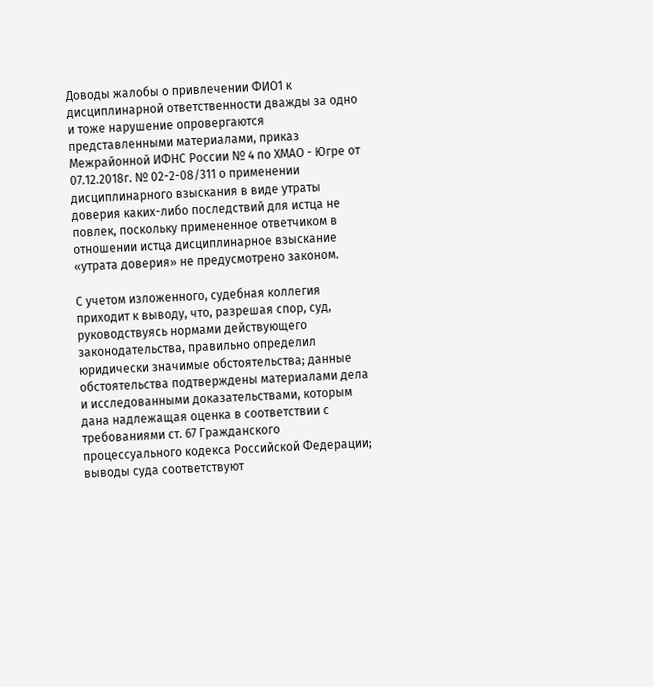Доводы жалобы о привлечении ФИО1 к дисциплинарной ответственности дважды за одно и тоже нарушение опровергаются представленными материалами, приказ Межрайонной ИФНС России № 4 по ХМАО - Югре от 07.12.2018г. № 02-2-08/311 о применении дисциплинарного взыскания в виде утраты доверия каких-либо последствий для истца не повлек, поскольку примененное ответчиком в отношении истца дисциплинарное взыскание «утрата доверия» не предусмотрено законом.

С учетом изложенного, судебная коллегия приходит к выводу, что, разрешая спор, суд, руководствуясь нормами действующего законодательства, правильно определил юридически значимые обстоятельства; данные обстоятельства подтверждены материалами дела и исследованными доказательствами, которым дана надлежащая оценка в соответствии с требованиями ст. 67 Гражданского процессуального кодекса Российской Федерации; выводы суда соответствуют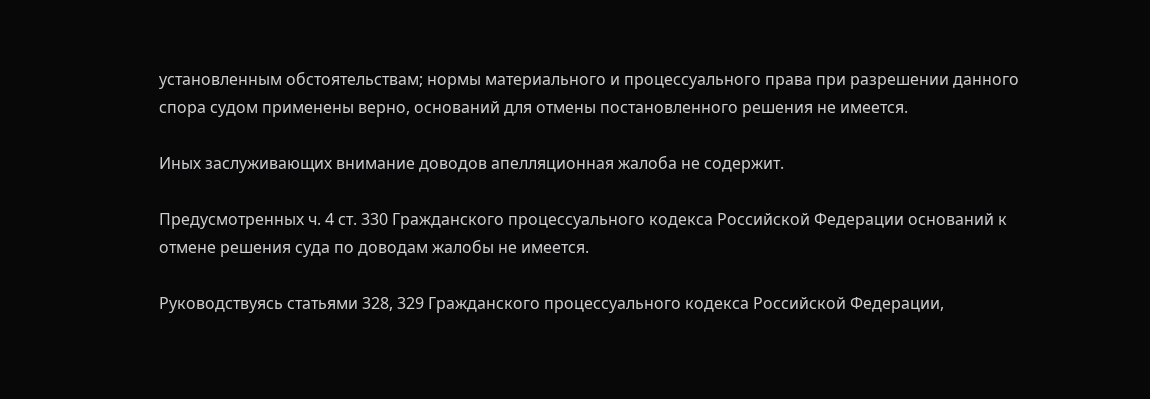установленным обстоятельствам; нормы материального и процессуального права при разрешении данного спора судом применены верно, оснований для отмены постановленного решения не имеется.

Иных заслуживающих внимание доводов апелляционная жалоба не содержит.

Предусмотренных ч. 4 ст. 330 Гражданского процессуального кодекса Российской Федерации оснований к отмене решения суда по доводам жалобы не имеется.

Руководствуясь статьями 328, 329 Гражданского процессуального кодекса Российской Федерации,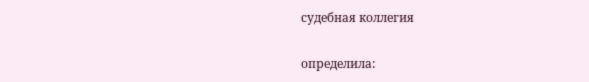судебная коллегия

определила: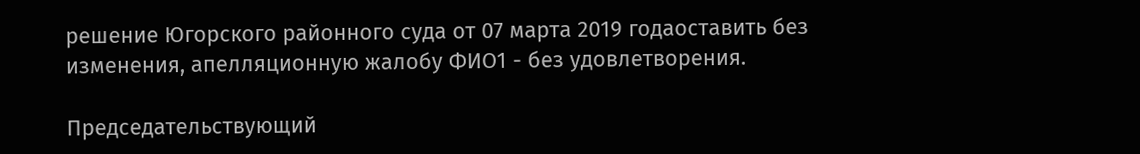решение Югорского районного суда от 07 марта 2019 годаоставить без изменения, апелляционную жалобу ФИО1 - без удовлетворения.

Председательствующий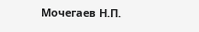Мочегаев Н.П.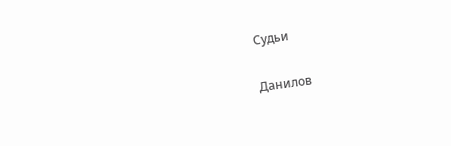Судьи

Данилов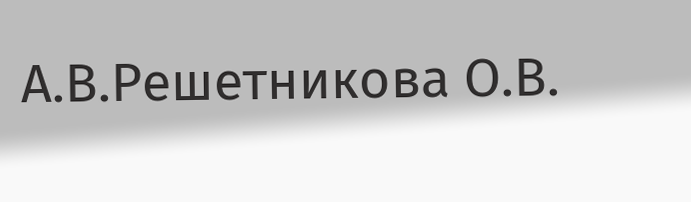А.В.Решетникова О.В.